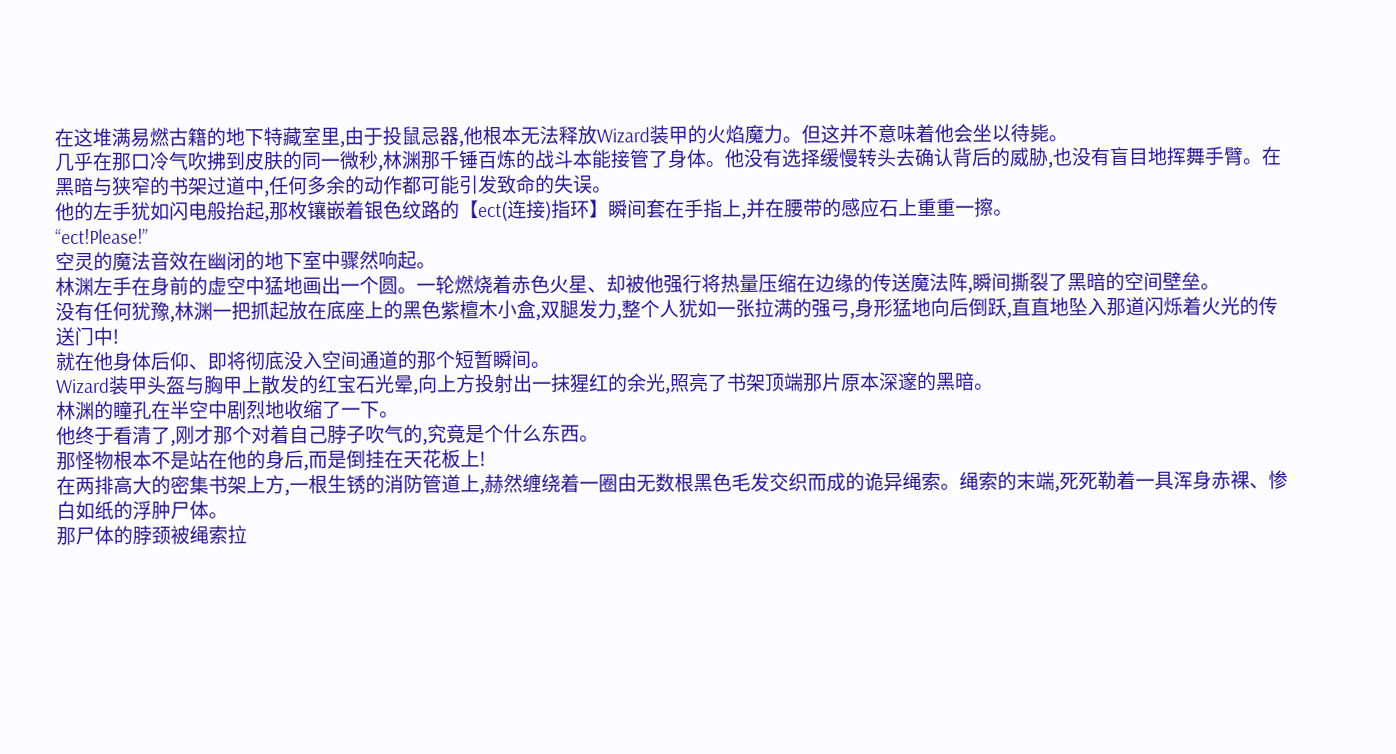在这堆满易燃古籍的地下特藏室里,由于投鼠忌器,他根本无法释放Wizard装甲的火焰魔力。但这并不意味着他会坐以待毙。
几乎在那口冷气吹拂到皮肤的同一微秒,林渊那千锤百炼的战斗本能接管了身体。他没有选择缓慢转头去确认背后的威胁,也没有盲目地挥舞手臂。在黑暗与狭窄的书架过道中,任何多余的动作都可能引发致命的失误。
他的左手犹如闪电般抬起,那枚镶嵌着银色纹路的【ect(连接)指环】瞬间套在手指上,并在腰带的感应石上重重一擦。
“ect!Please!”
空灵的魔法音效在幽闭的地下室中骤然响起。
林渊左手在身前的虚空中猛地画出一个圆。一轮燃烧着赤色火星、却被他强行将热量压缩在边缘的传送魔法阵,瞬间撕裂了黑暗的空间壁垒。
没有任何犹豫,林渊一把抓起放在底座上的黑色紫檀木小盒,双腿发力,整个人犹如一张拉满的强弓,身形猛地向后倒跃,直直地坠入那道闪烁着火光的传送门中!
就在他身体后仰、即将彻底没入空间通道的那个短暂瞬间。
Wizard装甲头盔与胸甲上散发的红宝石光晕,向上方投射出一抹猩红的余光,照亮了书架顶端那片原本深邃的黑暗。
林渊的瞳孔在半空中剧烈地收缩了一下。
他终于看清了,刚才那个对着自己脖子吹气的,究竟是个什么东西。
那怪物根本不是站在他的身后,而是倒挂在天花板上!
在两排高大的密集书架上方,一根生锈的消防管道上,赫然缠绕着一圈由无数根黑色毛发交织而成的诡异绳索。绳索的末端,死死勒着一具浑身赤裸、惨白如纸的浮肿尸体。
那尸体的脖颈被绳索拉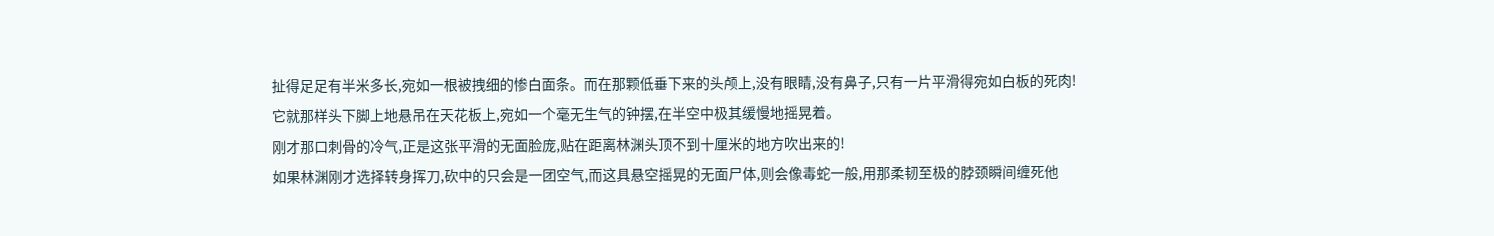扯得足足有半米多长,宛如一根被拽细的惨白面条。而在那颗低垂下来的头颅上,没有眼睛,没有鼻子,只有一片平滑得宛如白板的死肉!
它就那样头下脚上地悬吊在天花板上,宛如一个毫无生气的钟摆,在半空中极其缓慢地摇晃着。
刚才那口刺骨的冷气,正是这张平滑的无面脸庞,贴在距离林渊头顶不到十厘米的地方吹出来的!
如果林渊刚才选择转身挥刀,砍中的只会是一团空气,而这具悬空摇晃的无面尸体,则会像毒蛇一般,用那柔韧至极的脖颈瞬间缠死他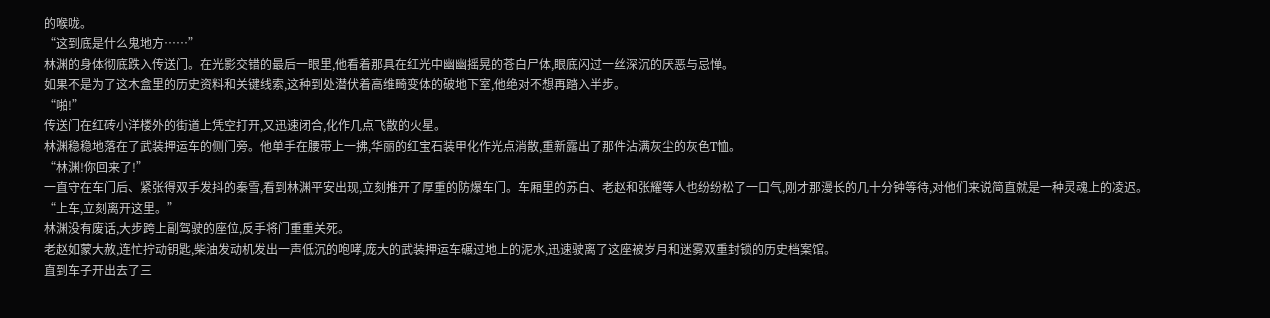的喉咙。
“这到底是什么鬼地方……”
林渊的身体彻底跌入传送门。在光影交错的最后一眼里,他看着那具在红光中幽幽摇晃的苍白尸体,眼底闪过一丝深沉的厌恶与忌惮。
如果不是为了这木盒里的历史资料和关键线索,这种到处潜伏着高维畸变体的破地下室,他绝对不想再踏入半步。
“啪!”
传送门在红砖小洋楼外的街道上凭空打开,又迅速闭合,化作几点飞散的火星。
林渊稳稳地落在了武装押运车的侧门旁。他单手在腰带上一拂,华丽的红宝石装甲化作光点消散,重新露出了那件沾满灰尘的灰色T恤。
“林渊!你回来了!”
一直守在车门后、紧张得双手发抖的秦雪,看到林渊平安出现,立刻推开了厚重的防爆车门。车厢里的苏白、老赵和张耀等人也纷纷松了一口气,刚才那漫长的几十分钟等待,对他们来说简直就是一种灵魂上的凌迟。
“上车,立刻离开这里。”
林渊没有废话,大步跨上副驾驶的座位,反手将门重重关死。
老赵如蒙大赦,连忙拧动钥匙,柴油发动机发出一声低沉的咆哮,庞大的武装押运车碾过地上的泥水,迅速驶离了这座被岁月和迷雾双重封锁的历史档案馆。
直到车子开出去了三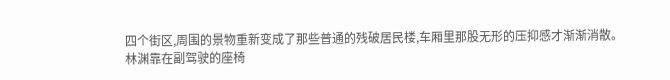四个街区,周围的景物重新变成了那些普通的残破居民楼,车厢里那股无形的压抑感才渐渐消散。
林渊靠在副驾驶的座椅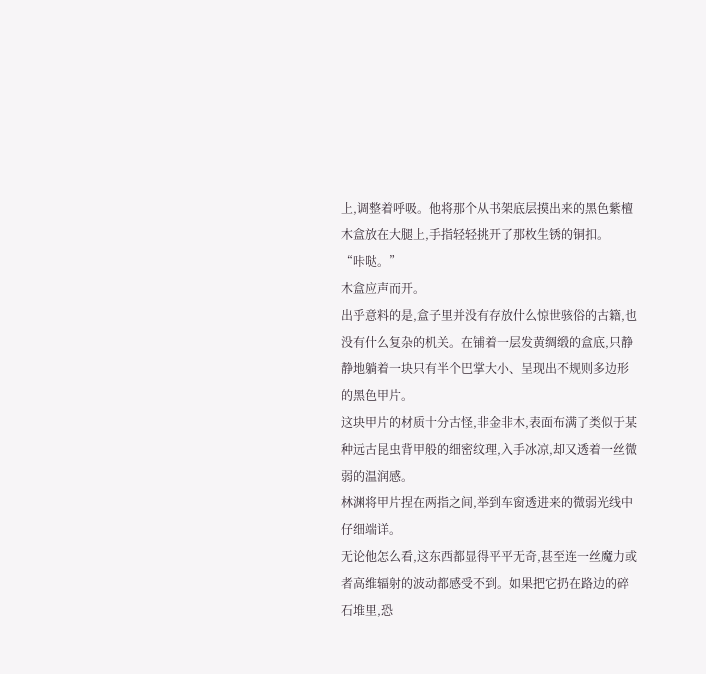上,调整着呼吸。他将那个从书架底层摸出来的黑色紫檀木盒放在大腿上,手指轻轻挑开了那枚生锈的铜扣。
“咔哒。”
木盒应声而开。
出乎意料的是,盒子里并没有存放什么惊世骇俗的古籍,也没有什么复杂的机关。在铺着一层发黄绸缎的盒底,只静静地躺着一块只有半个巴掌大小、呈现出不规则多边形的黑色甲片。
这块甲片的材质十分古怪,非金非木,表面布满了类似于某种远古昆虫背甲般的细密纹理,入手冰凉,却又透着一丝微弱的温润感。
林渊将甲片捏在两指之间,举到车窗透进来的微弱光线中仔细端详。
无论他怎么看,这东西都显得平平无奇,甚至连一丝魔力或者高维辐射的波动都感受不到。如果把它扔在路边的碎石堆里,恐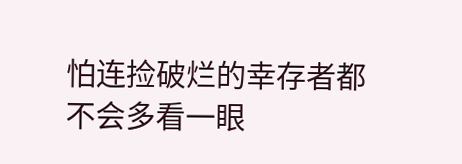怕连捡破烂的幸存者都不会多看一眼